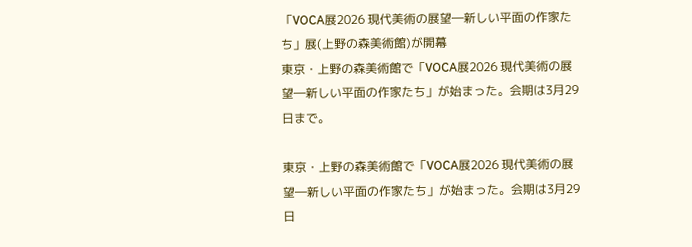「VOCA展2026 現代美術の展望―新しい平面の作家たち」展(上野の森美術館)が開幕
東京・上野の森美術館で「VOCA展2026 現代美術の展望―新しい平面の作家たち」が始まった。会期は3月29日まで。

東京・上野の森美術館で「VOCA展2026 現代美術の展望―新しい平面の作家たち」が始まった。会期は3月29日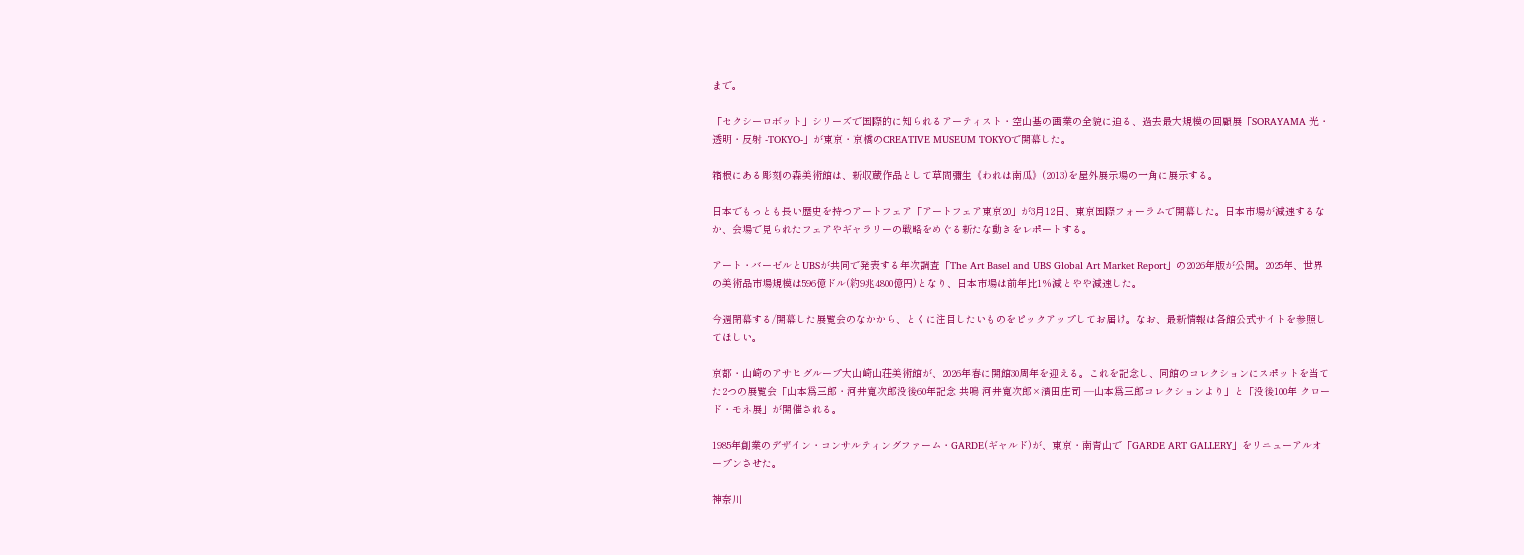まで。

「セクシーロボット」シリーズで国際的に知られるアーティスト・空山基の画業の全貌に迫る、過去最大規模の回顧展「SORAYAMA 光・透明・反射 -TOKYO-」が東京・京橋のCREATIVE MUSEUM TOKYOで開幕した。

箱根にある彫刻の森美術館は、新収蔵作品として草間彌生《われは南瓜》(2013)を屋外展示場の一角に展示する。

日本でもっとも長い歴史を持つアートフェア「アートフェア東京20」が3月12日、東京国際フォーラムで開幕した。日本市場が減速するなか、会場で見られたフェアやギャラリーの戦略をめぐる新たな動きをレポートする。

アート・バーゼルとUBSが共同で発表する年次調査「The Art Basel and UBS Global Art Market Report」の2026年版が公開。2025年、世界の美術品市場規模は596億ドル(約9兆4800億円)となり、日本市場は前年比1%減とやや減速した。

今週閉幕する/開幕した展覧会のなかから、とくに注目したいものをピックアップしてお届け。なお、最新情報は各館公式サイトを参照してほしい。

京都・山崎のアサヒグループ大山崎山荘美術館が、2026年春に開館30周年を迎える。これを記念し、同館のコレクションにスポットを当てた2つの展覧会「山本爲三郎・河井寬次郎没後60年記念 共鳴 河井寬次郎×濱田庄司 ―山本爲三郎コレクションより」と「没後100年 クロード・モネ展」が開催される。

1985年創業のデザイン・コンサルティングファーム・GARDE(ギャルド)が、東京・南青山で「GARDE ART GALLERY」をリニューアルオープンさせた。

神奈川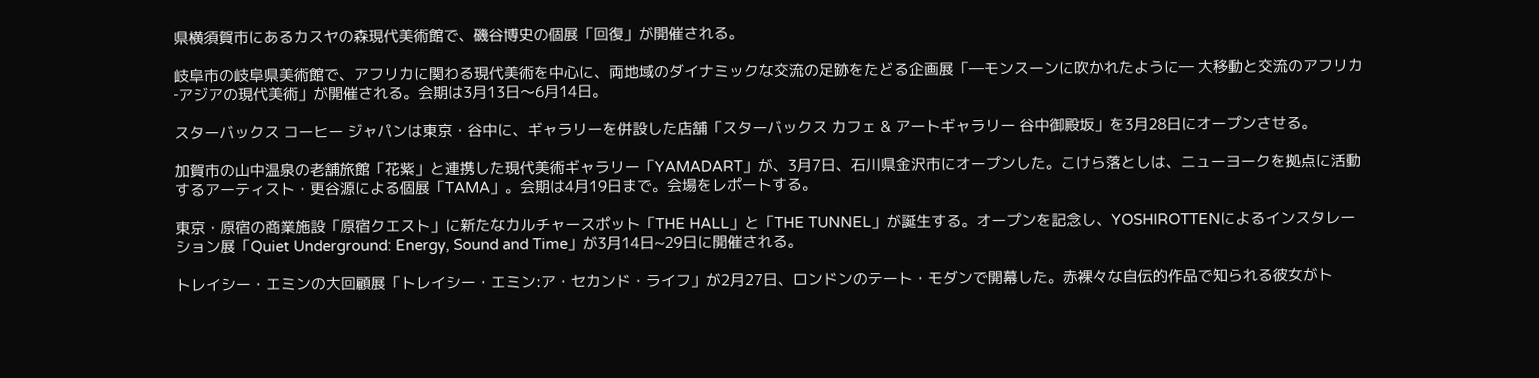県横須賀市にあるカスヤの森現代美術館で、磯谷博史の個展「回復」が開催される。

岐阜市の岐阜県美術館で、アフリカに関わる現代美術を中心に、両地域のダイナミックな交流の足跡をたどる企画展「―モンスーンに吹かれたように― 大移動と交流のアフリカ‐アジアの現代美術」が開催される。会期は3月13日〜6月14日。

スターバックス コーヒー ジャパンは東京・谷中に、ギャラリーを併設した店舗「スターバックス カフェ & アートギャラリー 谷中御殿坂」を3月28日にオープンさせる。

加賀市の山中温泉の老舗旅館「花紫」と連携した現代美術ギャラリー「YAMADART」が、3月7日、石川県金沢市にオープンした。こけら落としは、ニューヨークを拠点に活動するアーティスト・更谷源による個展「TAMA」。会期は4月19日まで。会場をレポートする。

東京・原宿の商業施設「原宿クエスト」に新たなカルチャースポット「THE HALL」と「THE TUNNEL」が誕生する。オープンを記念し、YOSHIROTTENによるインスタレーション展「Quiet Underground: Energy, Sound and Time」が3月14日~29日に開催される。

トレイシー・エミンの大回顧展「トレイシー・エミン:ア・セカンド・ライフ」が2月27日、ロンドンのテート・モダンで開幕した。赤裸々な自伝的作品で知られる彼女がト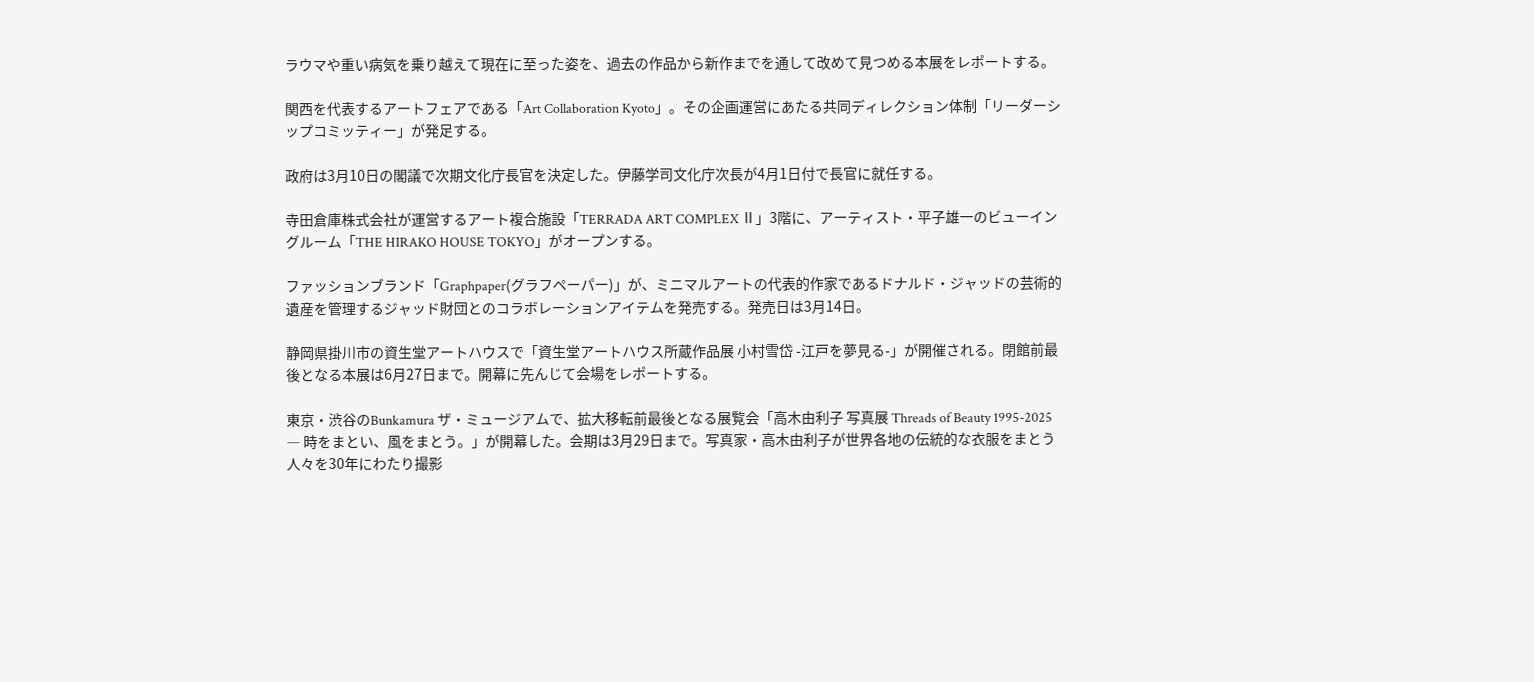ラウマや重い病気を乗り越えて現在に至った姿を、過去の作品から新作までを通して改めて見つめる本展をレポートする。

関西を代表するアートフェアである「Art Collaboration Kyoto」。その企画運営にあたる共同ディレクション体制「リーダーシップコミッティー」が発足する。

政府は3月10日の閣議で次期文化庁長官を決定した。伊藤学司文化庁次長が4月1日付で長官に就任する。

寺⽥倉庫株式会社が運営するアート複合施設「TERRADA ART COMPLEX Ⅱ」3階に、アーティスト・平子雄一のビューイングルーム「THE HIRAKO HOUSE TOKYO」がオープンする。

ファッションブランド「Graphpaper(グラフペーパー)」が、ミニマルアートの代表的作家であるドナルド・ジャッドの芸術的遺産を管理するジャッド財団とのコラボレーションアイテムを発売する。発売日は3月14日。

静岡県掛川市の資生堂アートハウスで「資生堂アートハウス所蔵作品展 小村雪岱 -江戸を夢見る-」が開催される。閉館前最後となる本展は6月27日まで。開幕に先んじて会場をレポートする。

東京・渋谷のBunkamura ザ・ミュージアムで、拡大移転前最後となる展覧会「高木由利子 写真展 Threads of Beauty 1995-2025 ― 時をまとい、風をまとう。」が開幕した。会期は3月29日まで。写真家・高木由利子が世界各地の伝統的な衣服をまとう人々を30年にわたり撮影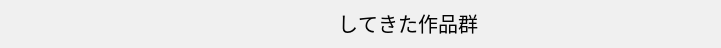してきた作品群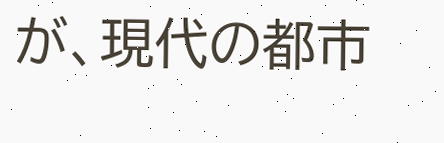が、現代の都市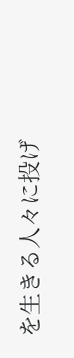を生きる人々に投げ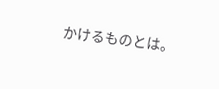かけるものとは。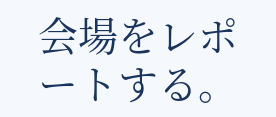会場をレポートする。